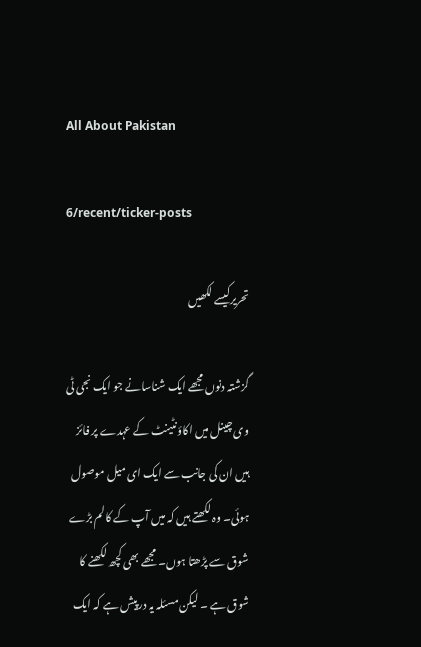All About Pakistan

6/recent/ticker-posts

تحریرکیسے لکھیں

گزشتہ دنوں مجھے ایک شناسانے جو ایک نجی ٹی وی چینل میں اکاؤنٹینٹ کے عہدے پر فائز ہیں ان کی جانب سے ایک ای میل موصول ہوئی۔ وہ لکھتے ہیں کہ میں آپ کے کالم بڑے شوق سے پڑھتا ہوں۔ مجھے بھی کچھ لکھنے کا شوق ہے ۔ لیکن مسئلہ یہ درپیش ہے کہ ایک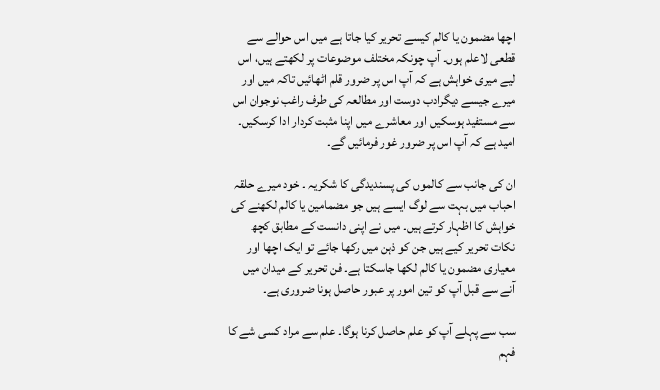اچھا مضمون یا کالم کیسے تحریر کیا جاتا ہے میں اس حوالے سے قطعی لاعلم ہوں۔ آپ چونکہ مختلف موضوعات پر لکھتے ہیں، اس لیے میری خواہش ہے کہ آپ اس پر ضرور قلم اٹھائیں تاکہ میں اور میرے جیسے دیگرادب دوست اور مطالعہ کی طرف راغب نوجوان اس سے مستفید ہوسکیں اور معاشرے میں اپنا مثبت کردار ادا کرسکیں۔ امید ہے کہ آپ اس پر ضرور غور فرمائیں گے۔

ان کی جانب سے کالموں کی پسندیدگی کا شکریہ ۔ خود میرے حلقہ احباب میں بہت سے لوگ ایسے ہیں جو مضمامین یا کالم لکھنے کی خواہش کا اظہار کرتے ہیں۔ میں نے اپنی دانست کے مطابق کچھ نکات تحریر کیے ہیں جن کو ذہن میں رکھا جائے تو ایک اچھا اور معیاری مضمون یا کالم لکھا جاسکتا ہے۔ فن تحریر کے میدان میں آنے سے قبل آپ کو تین امور پر عبور حاصل ہونا ضروری ہے۔

سب سے پہلے آپ کو علم حاصل کرنا ہوگا۔ علم سے مراد کسی شے کا فہم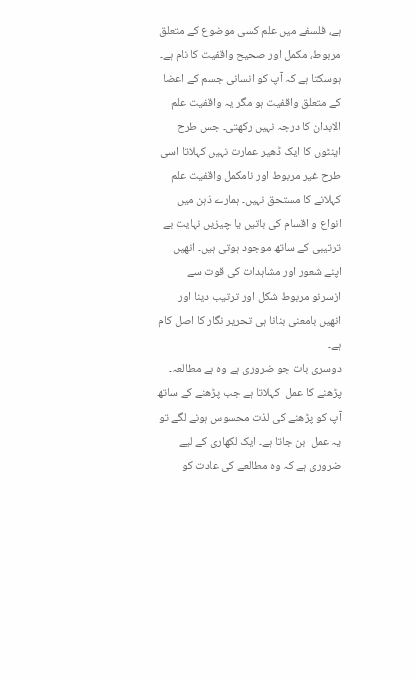ہے، فلسفے میں علم کسی موضوع کے متعلق مربوط، مکمل اور صحیح واقفیت کا نام ہے۔ ہوسکتا ہے کہ آپ کو انسانی جسم کے اعضا کے متعلق واقفیت ہو مگر یہ واقفیت علم الابدان کا درجہ نہیں رکھتی۔ جس طرح اینٹوں کا ایک ڈھیر عمارت نہیں کہلاتا اسی طرح غیر مربوط اور نامکمل واقفیت علم کہلانے کا مستحق نہیں۔ ہمارے ذہن میں انواع و اقسام کی باتیں یا چیزیں نہایت بے ترتیبی کے ساتھ موجود ہوتی ہیں۔ انھیں اپنے شعور اور مشاہدات کی قوت سے ازسرنو مربوط شکل اور ترتیب دینا اور انھیں بامعنی بنانا ہی تحریر نگار کا اصل کام ہے۔
دوسری بات جو ضروری ہے وہ ہے مطالعہ۔ پڑھنے کا عمل  کہلاتا ہے جب پڑھنے کے ساتھ آپ کو پڑھنے کی لذت محسوس ہونے لگے تو یہ عمل  بن جاتا ہے۔ ایک لکھاری کے لیے ضروری ہے کہ وہ مطالعے کی عادت کو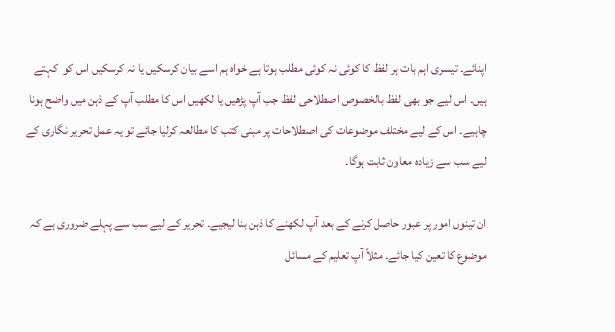اپنائے۔ تیسری اہم بات ہر لفظ کا کوئی نہ کوئی مطلب ہوتا ہے خواہ ہم اسے بیان کرسکیں یا نہ کرسکیں اس کو  کہتے ہیں۔ اس لیے جو بھی لفظ بالخصوص اصطلاحی لفظ جب آپ پڑھیں یا لکھیں اس کا مطلب آپ کے ذہن میں واضح ہونا چاہیے۔ اس کے لیے مختلف موضوعات کی اصطلاحات پر مبنی کتب کا مطالعہ کرلیا جائے تو یہ عمل تحریر نگاری کے لیے سب سے زیادہ معاون ثابت ہوگا۔

ان تینوں امور پر عبور حاصل کرنے کے بعد آپ لکھنے کا ذہن بنا لیجیے۔ تحریر کے لیے سب سے پہلے ضروری ہے کہ موضوع کا تعین کیا جائے۔ مثلاً آپ تعلیم کے مسائل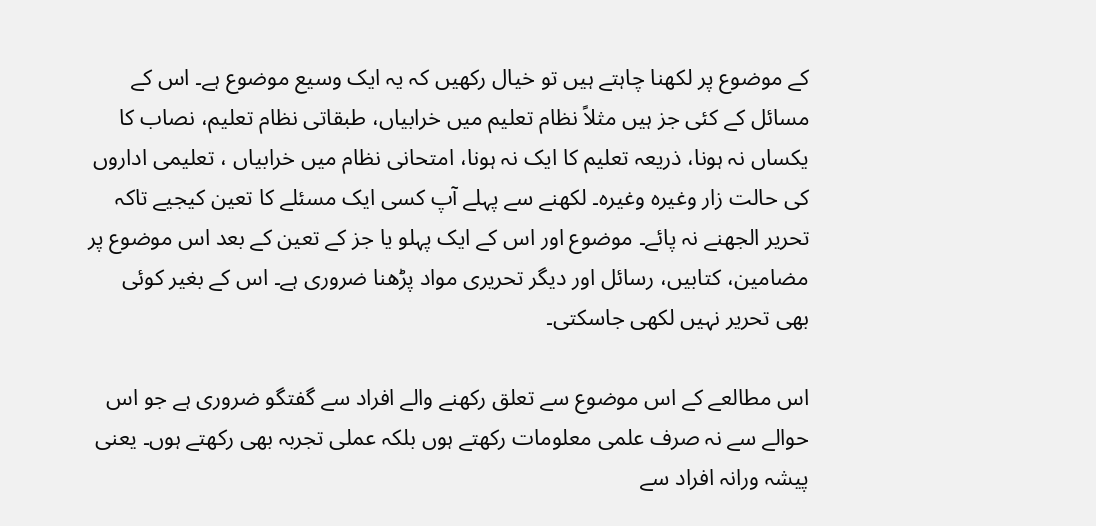کے موضوع پر لکھنا چاہتے ہیں تو خیال رکھیں کہ یہ ایک وسیع موضوع ہے۔ اس کے مسائل کے کئی جز ہیں مثلاً نظام تعلیم میں خرابیاں، طبقاتی نظام تعلیم، نصاب کا یکساں نہ ہونا، ذریعہ تعلیم کا ایک نہ ہونا، امتحانی نظام میں خرابیاں ، تعلیمی اداروں کی حالت زار وغیرہ وغیرہ۔ لکھنے سے پہلے آپ کسی ایک مسئلے کا تعین کیجیے تاکہ تحریر الجھنے نہ پائے۔ موضوع اور اس کے ایک پہلو یا جز کے تعین کے بعد اس موضوع پر مضامین، کتابیں، رسائل اور دیگر تحریری مواد پڑھنا ضروری ہے۔ اس کے بغیر کوئی بھی تحریر نہیں لکھی جاسکتی۔

اس مطالعے کے اس موضوع سے تعلق رکھنے والے افراد سے گفتگو ضروری ہے جو اس حوالے سے نہ صرف علمی معلومات رکھتے ہوں بلکہ عملی تجربہ بھی رکھتے ہوں۔ یعنی پیشہ ورانہ افراد سے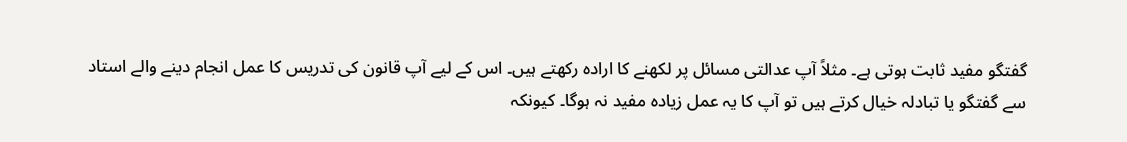گفتگو مفید ثابت ہوتی ہے۔ مثلاً آپ عدالتی مسائل پر لکھنے کا ارادہ رکھتے ہیں۔ اس کے لیے آپ قانون کی تدریس کا عمل انجام دینے والے استاد سے گفتگو یا تبادلہ خیال کرتے ہیں تو آپ کا یہ عمل زیادہ مفید نہ ہوگا۔ کیونکہ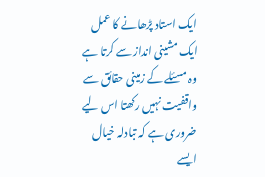ایک استاد پڑھانے کا عمل ایک مشینی انداز سے کرتا ہے وہ مسئلے کے زمینی حقائق سے واقفیت نہیں رکھتا اس لیے ضروری ہے کہ تبادلہ خیال ایسے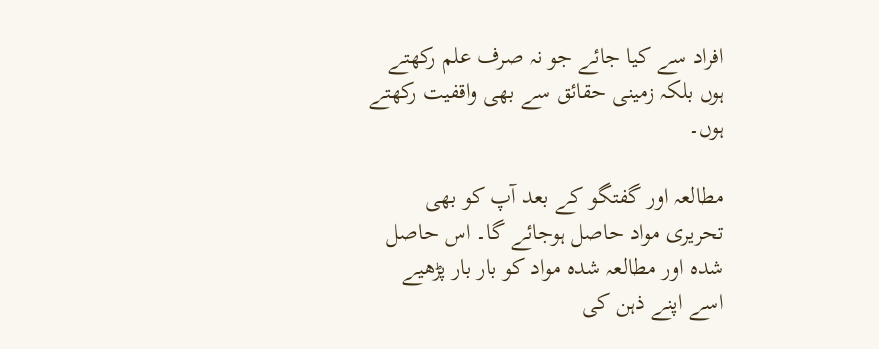افراد سے کیا جائے جو نہ صرف علم رکھتے ہوں بلکہ زمینی حقائق سے بھی واقفیت رکھتے ہوں۔

مطالعہ اور گفتگو کے بعد آپ کو بھی تحریری مواد حاصل ہوجائے گا۔ اس حاصل شدہ اور مطالعہ شدہ مواد کو بار بار پڑھیے اسے اپنے ذہن کی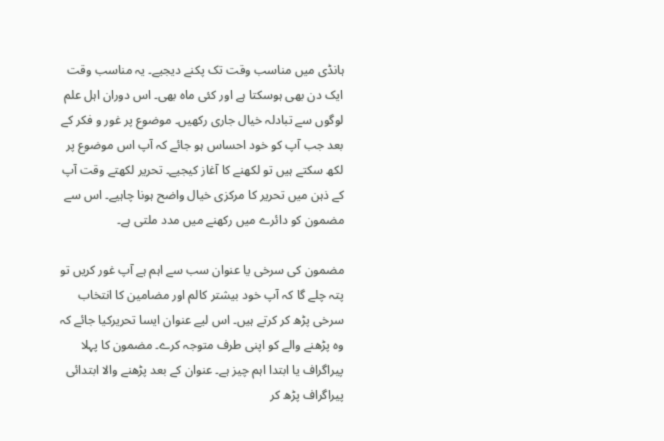ہانڈی میں مناسب وقت تک پکنے دیجیے۔ یہ مناسب وقت ایک دن بھی ہوسکتا ہے اور کئی ماہ بھی۔ اس دوران اہل علم لوگوں سے تبادلہ خیال جاری رکھیں۔ موضوع پر غور و فکر کے بعد جب آپ کو خود احساس ہو جائے کہ آپ اس موضوع پر لکھ سکتے ہیں تو لکھنے کا آغاز کیجیے۔ تحریر لکھتے وقت آپ کے ذہن میں تحریر کا مرکزی خیال واضح ہونا چاہیے۔ اس سے مضمون کو دائرے میں رکھنے میں مدد ملتی ہے۔

مضمون کی سرخی یا عنوان سب سے اہم ہے آپ غور کریں تو پتہ چلے گا کہ آپ خود بیشتر کالم اور مضامین کا انتخاب سرخی پڑھ کر کرتے ہیں۔ اس لیے عنوان ایسا تحریرکیا جائے کہ وہ پڑھنے والے کو اپنی طرف متوجہ کرے۔ مضمون کا پہلا پیراگراف یا ابتدا اہم چیز ہے۔ عنوان کے بعد پڑھنے والا ابتدائی پیراگراف پڑھ کر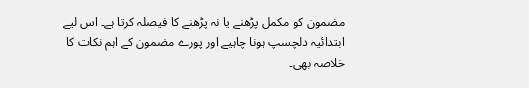مضمون کو مکمل پڑھنے یا نہ پڑھنے کا فیصلہ کرتا ہے۔ اس لیے ابتدائیہ دلچسپ ہونا چاہیے اور پورے مضمون کے اہم نکات کا خلاصہ بھی۔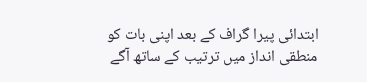ابتدائی پیرا گراف کے بعد اپنی بات کو منطقی انداز میں ترتیب کے ساتھ آگے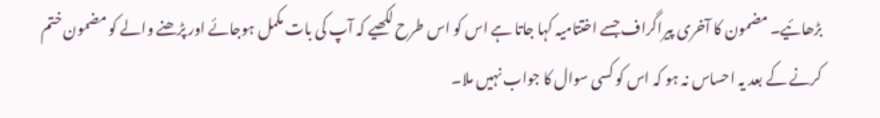بڑھائیے۔ مضمون کا آخری پیراگراف جسے اختتامیہ کہا جاتا ہے اس کو اس طرح لکھیے کہ آپ کی بات مکمل ہوجائے اور پڑھنے والے کو مضمون ختم کرنے کے بعد یہ احساس نہ ہو کہ اس کو کسی سوال کا جواب نہیں ملا۔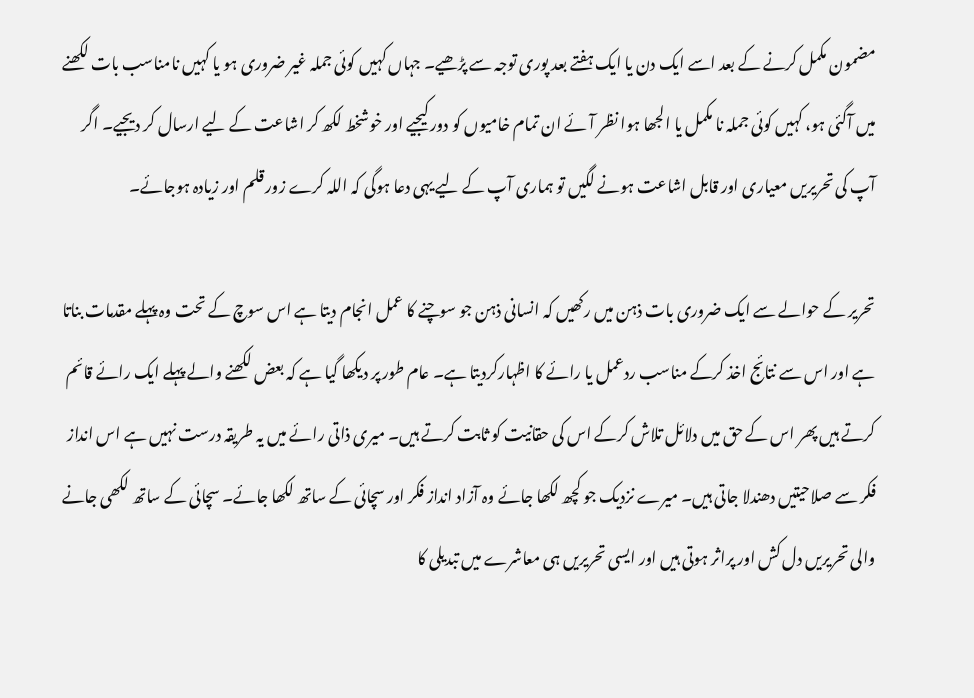مضمون مکمل کرنے کے بعد اسے ایک دن یا ایک ہفتے بعد پوری توجہ سے پڑھیے۔ جہاں کہیں کوئی جملہ غیر ضروری ہو یا کہیں نامناسب بات لکھنے میں آگئی ہو، کہیں کوئی جملہ نا مکمل یا الجھا ہوا نظر آئے ان تمام خامیوں کو دور کیجیے اور خوشخط لکھ کر اشاعت کے لیے ارسال کر دیجیے۔ اگر آپ کی تحریریں معیاری اور قابل اشاعت ہونے لگیں تو ہماری آپ کے لیے یہی دعا ہوگی کہ اللہ کرے زور قلم اور زیادہ ہوجائے۔

تحریر کے حوالے سے ایک ضروری بات ذہن میں رکھیں کہ انسانی ذہن جو سوچنے کا عمل انجام دیتا ہے اس سوچ کے تحت وہ پہلے مقدمات بناتا ہے اور اس سے نتائج اخذ کرکے مناسب ردعمل یا رائے کا اظہارکردیتا ہے۔ عام طور پر دیکھا گیا ہے کہ بعض لکھنے والے پہلے ایک رائے قائم کرتے ہیں پھر اس کے حق میں دلائل تلاش کرکے اس کی حقانیت کو ثابت کرتے ہیں۔ میری ذاتی رائے میں یہ طریقہ درست نہیں ہے اس انداز فکر سے صلاحیتیں دھندلا جاتی ہیں۔ میرے نزدیک جو کچھ لکھا جائے وہ آزاد انداز فکر اور سچائی کے ساتھ لکھا جائے۔ سچائی کے ساتھ لکھی جانے والی تحریریں دل کش اور پراثر ہوتی ہیں اور ایسی تحریریں ہی معاشرے میں تبدیلی کا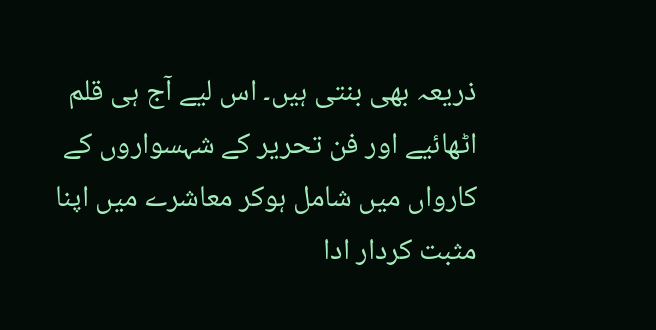ذریعہ بھی بنتی ہیں۔ اس لیے آج ہی قلم اٹھائیے اور فن تحریر کے شہسواروں کے کارواں میں شامل ہوکر معاشرے میں اپنا مثبت کردار ادا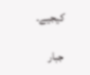کیجیے۔

جبار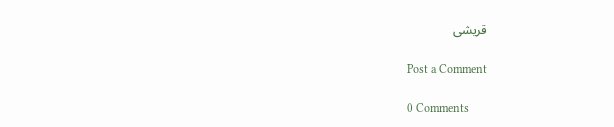قریشی

Post a Comment

0 Comments